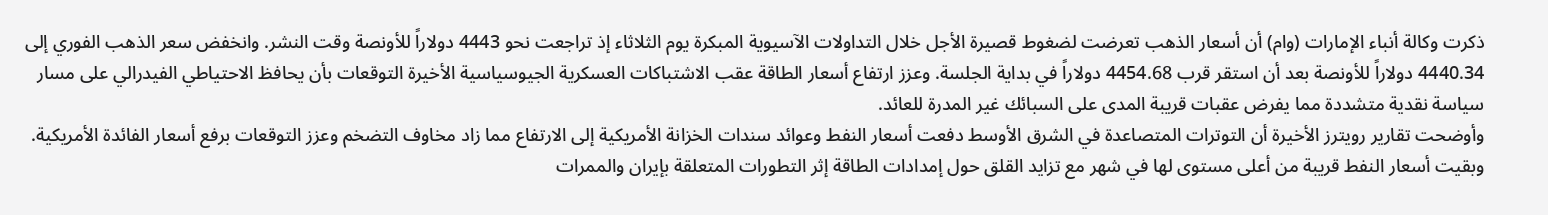ذكرت وكالة أنباء الإمارات (وام) أن أسعار الذهب تعرضت لضغوط قصيرة الأجل خلال التداولات الآسيوية المبكرة يوم الثلاثاء إذ تراجعت نحو 4443 دولاراً للأونصة وقت النشر. وانخفض سعر الذهب الفوري إلى 4440.34 دولاراً للأونصة بعد أن استقر قرب 4454.68 دولاراً في بداية الجلسة. وعزز ارتفاع أسعار الطاقة عقب الاشتباكات العسكرية الجيوسياسية الأخيرة التوقعات بأن يحافظ الاحتياطي الفيدرالي على مسار سياسة نقدية متشددة مما يفرض عقبات قريبة المدى على السبائك غير المدرة للعائد.
وأوضحت تقارير رويترز الأخيرة أن التوترات المتصاعدة في الشرق الأوسط دفعت أسعار النفط وعوائد سندات الخزانة الأمريكية إلى الارتفاع مما زاد مخاوف التضخم وعزز التوقعات برفع أسعار الفائدة الأمريكية. وبقيت أسعار النفط قريبة من أعلى مستوى لها في شهر مع تزايد القلق حول إمدادات الطاقة إثر التطورات المتعلقة بإيران والممرات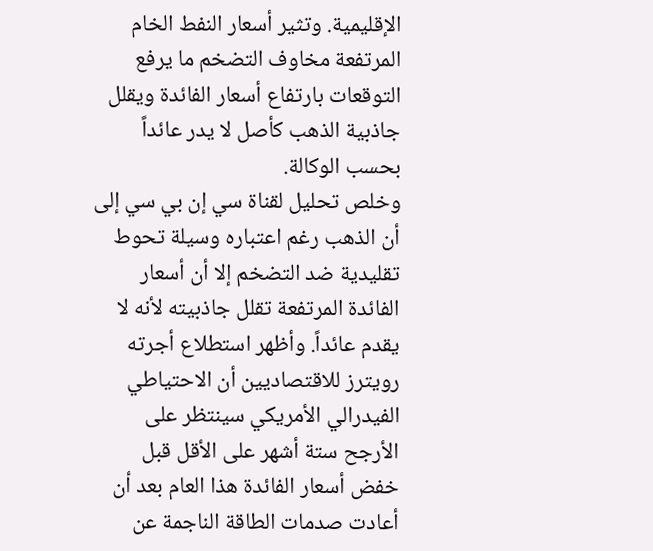الإقليمية. وتثير أسعار النفط الخام المرتفعة مخاوف التضخم ما يرفع التوقعات بارتفاع أسعار الفائدة ويقلل جاذبية الذهب كأصل لا يدر عائداً بحسب الوكالة.
وخلص تحليل لقناة سي إن بي سي إلى أن الذهب رغم اعتباره وسيلة تحوط تقليدية ضد التضخم إلا أن أسعار الفائدة المرتفعة تقلل جاذبيته لأنه لا يقدم عائداً. وأظهر استطلاع أجرته رويترز للاقتصاديين أن الاحتياطي الفيدرالي الأمريكي سينتظر على الأرجح ستة أشهر على الأقل قبل خفض أسعار الفائدة هذا العام بعد أن أعادت صدمات الطاقة الناجمة عن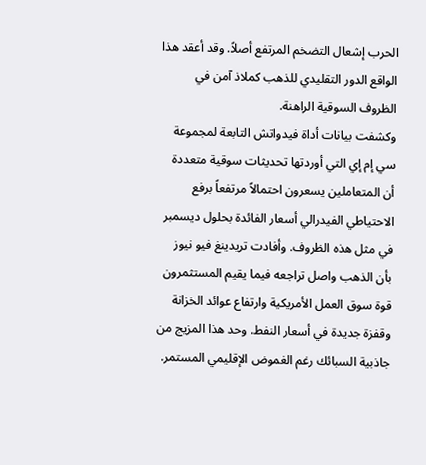الحرب إشعال التضخم المرتفع أصلاً. وقد أعقد هذا الواقع الدور التقليدي للذهب كملاذ آمن في الظروف السوقية الراهنة.
وكشفت بيانات أداة فيدواتش التابعة لمجموعة سي إم إي التي أوردتها تحديثات سوقية متعددة أن المتعاملين يسعرون احتمالاً مرتفعاً برفع الاحتياطي الفيدرالي أسعار الفائدة بحلول ديسمبر في مثل هذه الظروف. وأفادت تريدينغ فيو نيوز بأن الذهب واصل تراجعه فيما يقيم المستثمرون قوة سوق العمل الأمريكية وارتفاع عوائد الخزانة وقفزة جديدة في أسعار النفط. وحد هذا المزيج من جاذبية السبائك رغم الغموض الإقليمي المستمر.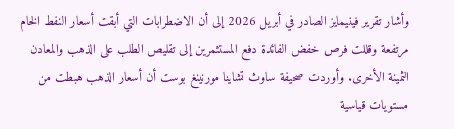وأشار تقرير فينيمايز الصادر في أبريل 2026 إلى أن الاضطرابات التي أبقت أسعار النفط الخام مرتفعة وقللت فرص خفض الفائدة دفع المستثمرين إلى تقليص الطلب على الذهب والمعادن الثمينة الأخرى. وأوردت صحيفة ساوث تشاينا مورنينغ بوست أن أسعار الذهب هبطت من مستويات قياسية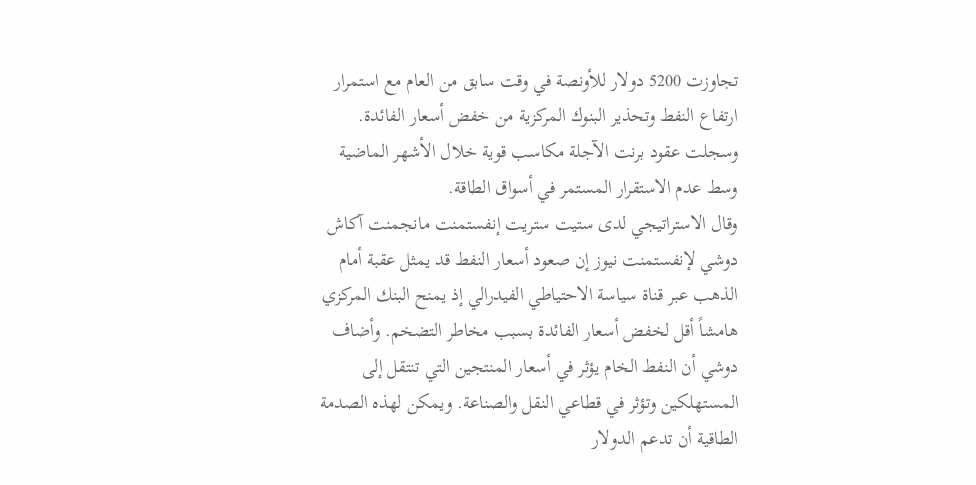تجاوزت 5200 دولار للأونصة في وقت سابق من العام مع استمرار ارتفاع النفط وتحذير البنوك المركزية من خفض أسعار الفائدة. وسجلت عقود برنت الآجلة مكاسب قوية خلال الأشهر الماضية وسط عدم الاستقرار المستمر في أسواق الطاقة.
وقال الاستراتيجي لدى ستيت ستريت إنفستمنت مانجمنت آكاش دوشي لإنفستمنت نيوز إن صعود أسعار النفط قد يمثل عقبة أمام الذهب عبر قناة سياسة الاحتياطي الفيدرالي إذ يمنح البنك المركزي هامشاً أقل لخفض أسعار الفائدة بسبب مخاطر التضخم. وأضاف دوشي أن النفط الخام يؤثر في أسعار المنتجين التي تنتقل إلى المستهلكين وتؤثر في قطاعي النقل والصناعة. ويمكن لهذه الصدمة الطاقية أن تدعم الدولار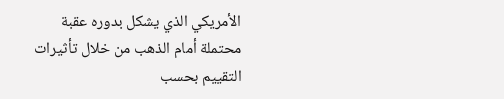الأمريكي الذي يشكل بدوره عقبة محتملة أمام الذهب من خلال تأثيرات التقييم بحسب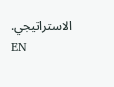الاستراتيجي.
EN